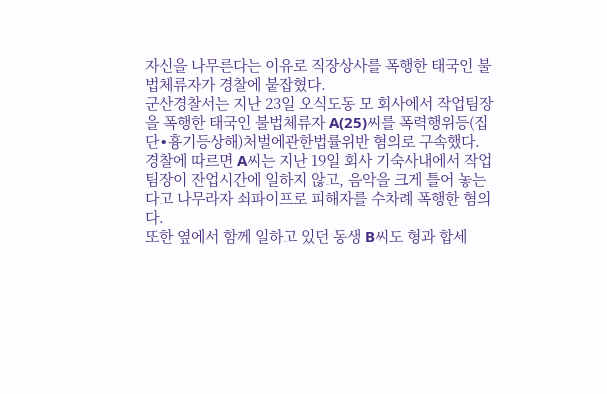자신을 나무른다는 이유로 직장상사를 폭행한 태국인 불법체류자가 경찰에 붙잡혔다.
군산경찰서는 지난 23일 오식도동 모 회사에서 작업팀장을 폭행한 태국인 불법체류자 A(25)씨를 폭력행위등(집단∙흉기등상해)처벌에관한법률위반 혐의로 구속했다.
경찰에 따르면 A씨는 지난 19일 회사 기숙사내에서 작업팀장이 잔업시간에 일하지 않고, 음악을 크게 틀어 놓는다고 나무라자 쇠파이프로 피해자를 수차례 폭행한 혐의다.
또한 옆에서 함께 일하고 있던 동생 B씨도 형과 합세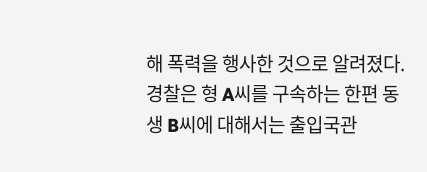해 폭력을 행사한 것으로 알려졌다.
경찰은 형 A씨를 구속하는 한편 동생 B씨에 대해서는 출입국관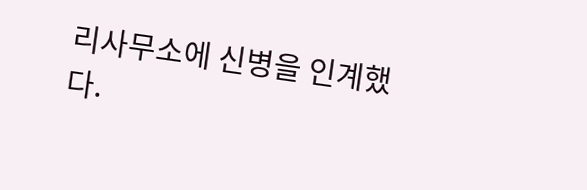리사무소에 신병을 인계했다.